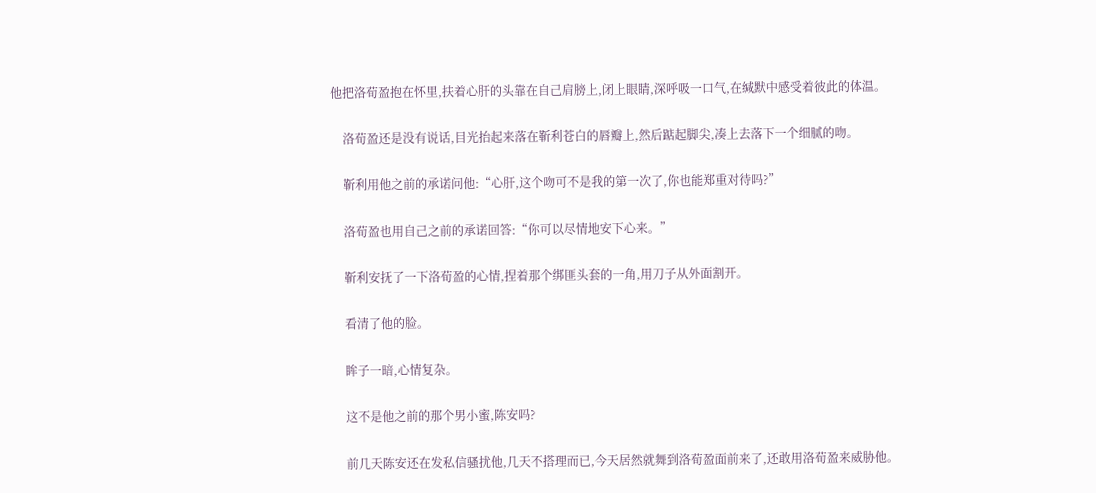他把洛荀盈抱在怀里,扶着心肝的头靠在自己肩膀上,闭上眼睛,深呼吸一口气,在缄默中感受着彼此的体温。

    洛荀盈还是没有说话,目光抬起来落在靳利苍白的唇瓣上,然后踮起脚尖,凑上去落下一个细腻的吻。

    靳利用他之前的承诺问他:“心肝,这个吻可不是我的第一次了,你也能郑重对待吗?”

    洛荀盈也用自己之前的承诺回答:“你可以尽情地安下心来。”

    靳利安抚了一下洛荀盈的心情,捏着那个绑匪头套的一角,用刀子从外面割开。

    看清了他的脸。

    眸子一暗,心情复杂。

    这不是他之前的那个男小蜜,陈安吗?

    前几天陈安还在发私信骚扰他,几天不搭理而已,今天居然就舞到洛荀盈面前来了,还敢用洛荀盈来威胁他。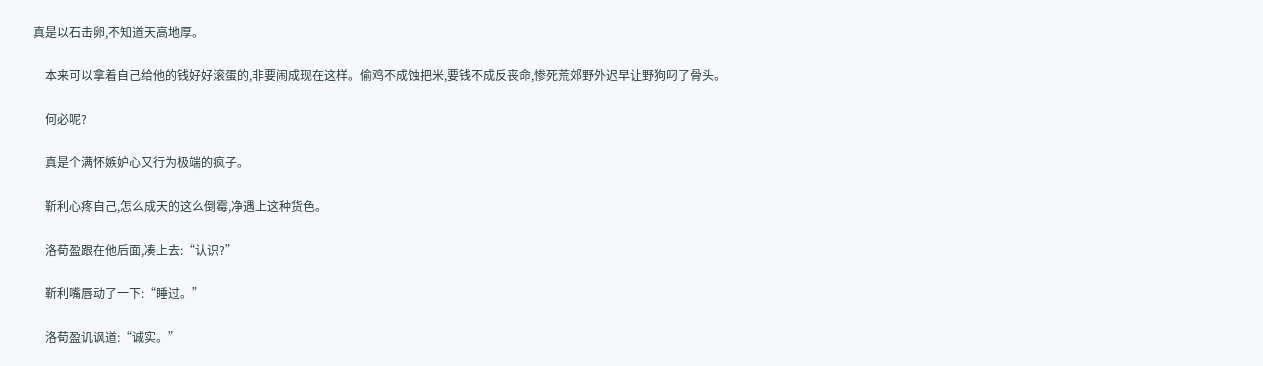真是以石击卵,不知道天高地厚。

    本来可以拿着自己给他的钱好好滚蛋的,非要闹成现在这样。偷鸡不成蚀把米,要钱不成反丧命,惨死荒郊野外迟早让野狗叼了骨头。

    何必呢?

    真是个满怀嫉妒心又行为极端的疯子。

    靳利心疼自己,怎么成天的这么倒霉,净遇上这种货色。

    洛荀盈跟在他后面,凑上去:“认识?”

    靳利嘴唇动了一下:“睡过。”

    洛荀盈讥讽道:“诚实。”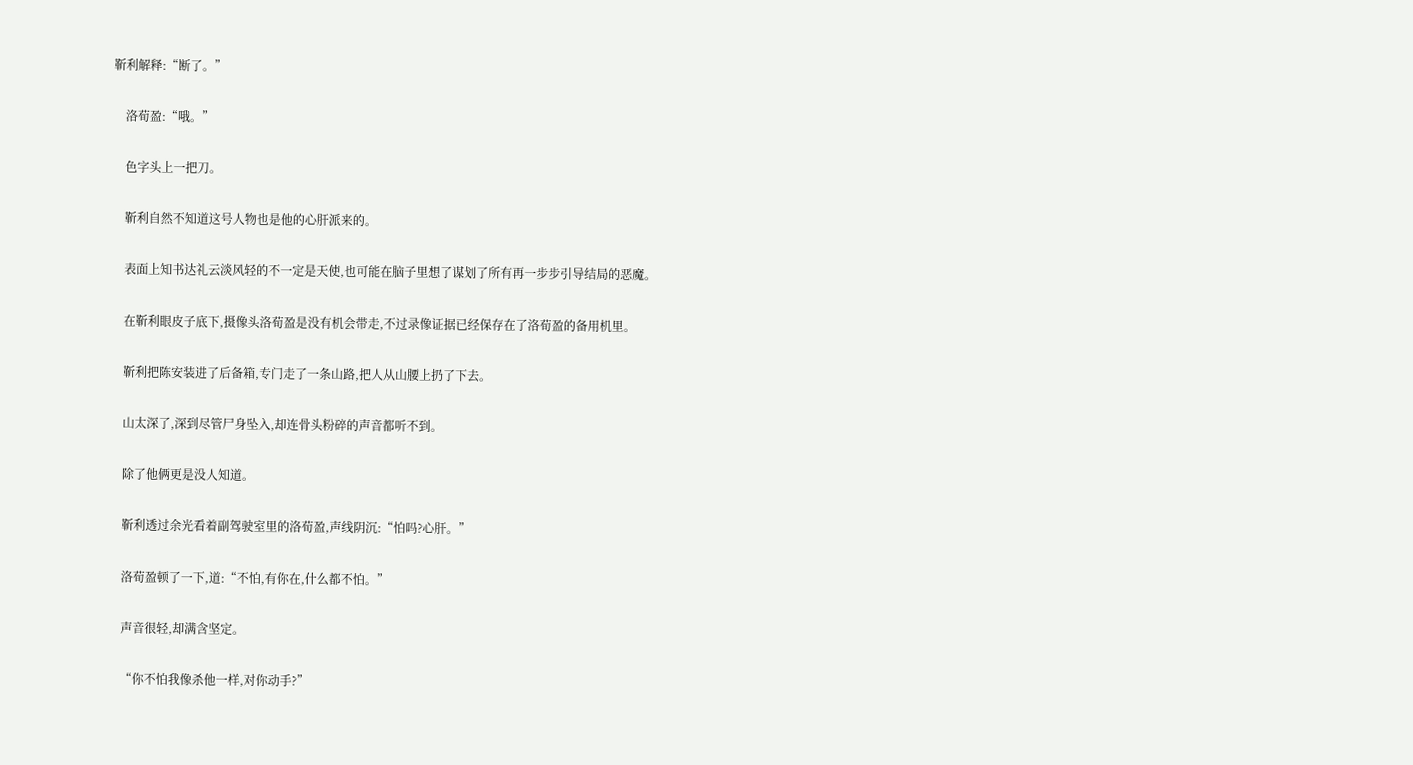靳利解释:“断了。”

    洛荀盈:“哦。”

    色字头上一把刀。

    靳利自然不知道这号人物也是他的心肝派来的。

    表面上知书达礼云淡风轻的不一定是天使,也可能在脑子里想了谋划了所有再一步步引导结局的恶魔。

    在靳利眼皮子底下,摄像头洛荀盈是没有机会带走,不过录像证据已经保存在了洛荀盈的备用机里。

    靳利把陈安装进了后备箱,专门走了一条山路,把人从山腰上扔了下去。

    山太深了,深到尽管尸身坠入,却连骨头粉碎的声音都听不到。

    除了他俩更是没人知道。

    靳利透过余光看着副驾驶室里的洛荀盈,声线阴沉:“怕吗?心肝。”

    洛荀盈顿了一下,道:“不怕,有你在,什么都不怕。”

    声音很轻,却满含坚定。

    “你不怕我像杀他一样,对你动手?”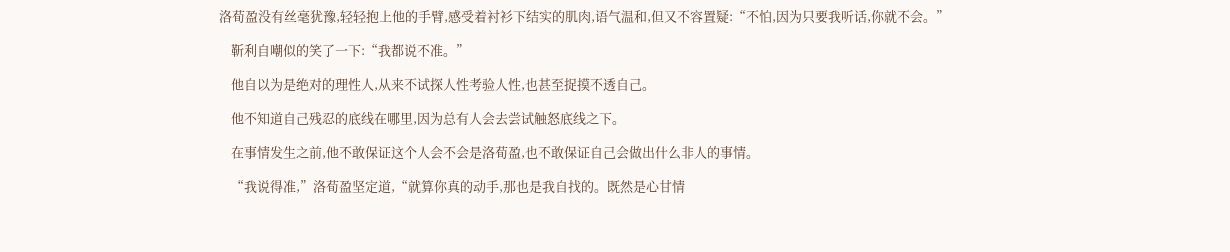洛荀盈没有丝毫犹豫,轻轻抱上他的手臂,感受着衬衫下结实的肌肉,语气温和,但又不容置疑:“不怕,因为只要我听话,你就不会。”

    靳利自嘲似的笑了一下:“我都说不准。”

    他自以为是绝对的理性人,从来不试探人性考验人性,也甚至捉摸不透自己。

    他不知道自己残忍的底线在哪里,因为总有人会去尝试触怒底线之下。

    在事情发生之前,他不敢保证这个人会不会是洛荀盈,也不敢保证自己会做出什么非人的事情。

    “我说得准,”洛荀盈坚定道,“就算你真的动手,那也是我自找的。既然是心甘情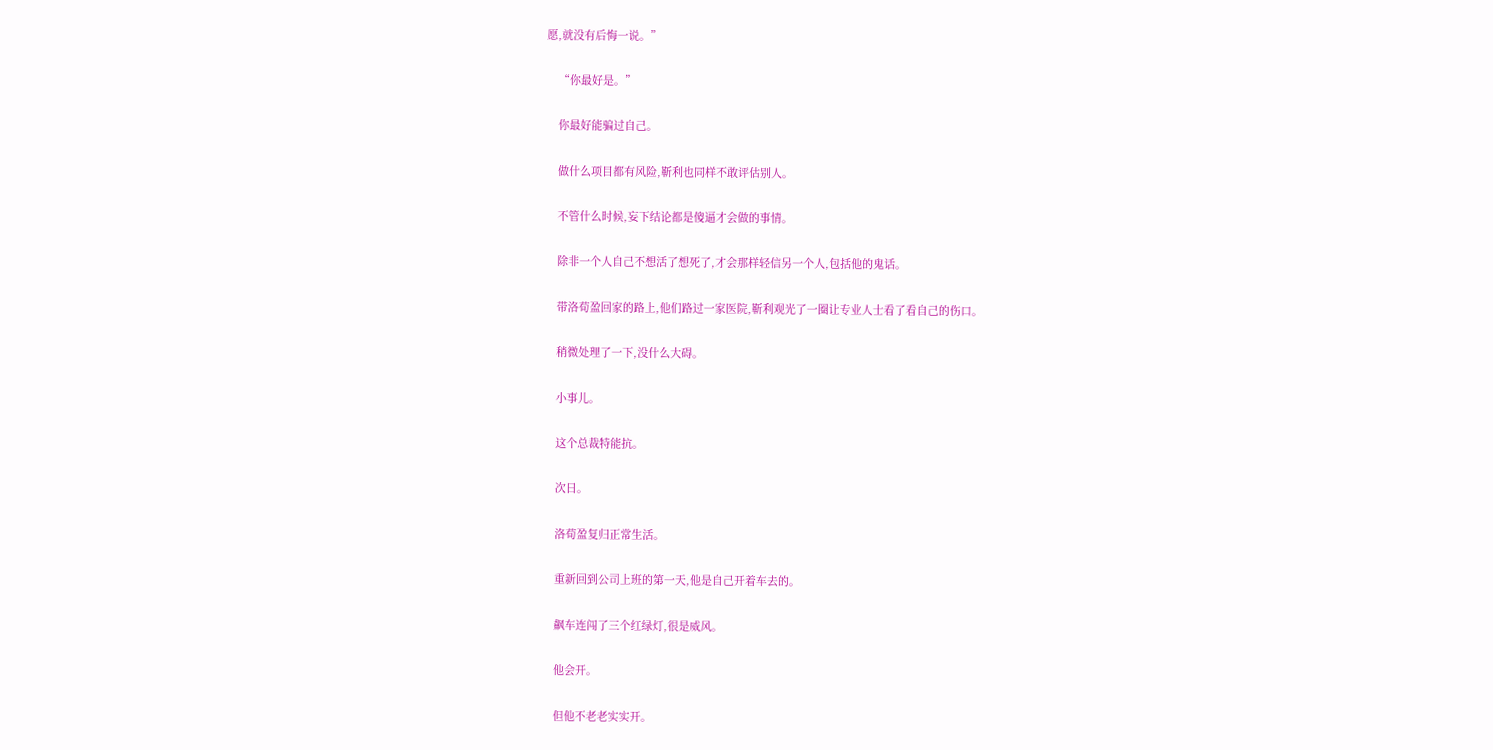愿,就没有后悔一说。”

    “你最好是。”

    你最好能骗过自己。

    做什么项目都有风险,靳利也同样不敢评估别人。

    不管什么时候,妄下结论都是傻逼才会做的事情。

    除非一个人自己不想活了想死了,才会那样轻信另一个人,包括他的鬼话。

    带洛荀盈回家的路上,他们路过一家医院,靳利观光了一圈让专业人士看了看自己的伤口。

    稍微处理了一下,没什么大碍。

    小事儿。

    这个总裁特能抗。

    次日。

    洛荀盈复归正常生活。

    重新回到公司上班的第一天,他是自己开着车去的。

    飙车连闯了三个红绿灯,很是威风。

    他会开。

    但他不老老实实开。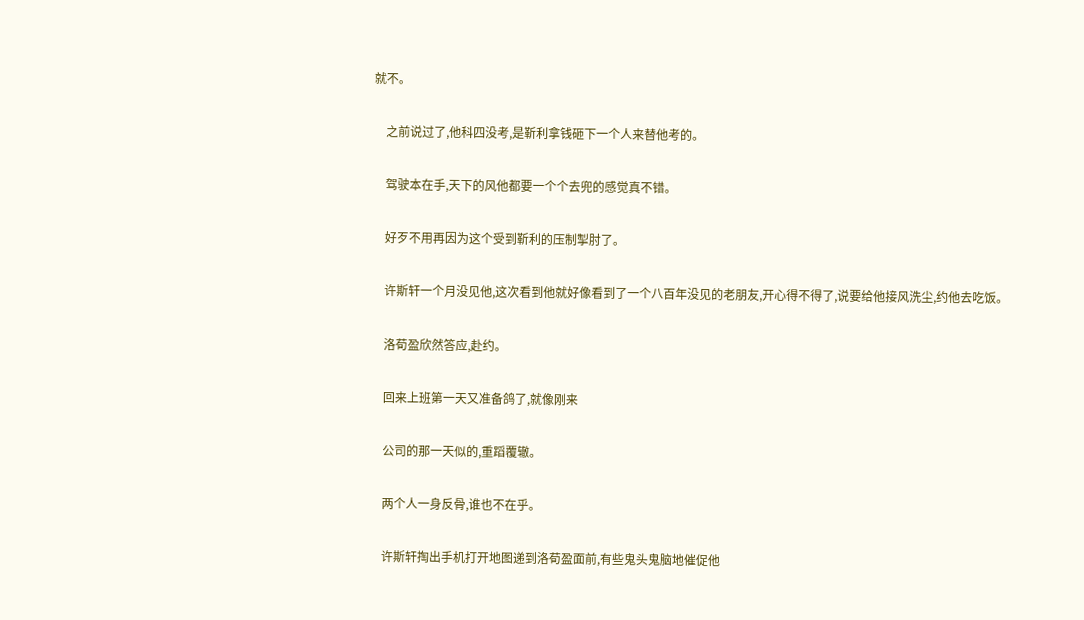就不。

    之前说过了,他科四没考,是靳利拿钱砸下一个人来替他考的。

    驾驶本在手,天下的风他都要一个个去兜的感觉真不错。

    好歹不用再因为这个受到靳利的压制掣肘了。

    许斯轩一个月没见他,这次看到他就好像看到了一个八百年没见的老朋友,开心得不得了,说要给他接风洗尘,约他去吃饭。

    洛荀盈欣然答应,赴约。

    回来上班第一天又准备鸽了,就像刚来

    公司的那一天似的,重蹈覆辙。

    两个人一身反骨,谁也不在乎。

    许斯轩掏出手机打开地图递到洛荀盈面前,有些鬼头鬼脑地催促他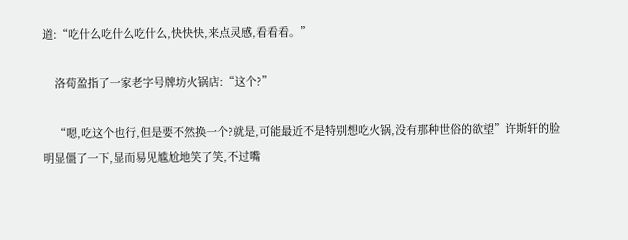道:“吃什么吃什么吃什么,快快快,来点灵感,看看看。”

    洛荀盈指了一家老字号牌坊火锅店:“这个?”

    “嗯,吃这个也行,但是要不然换一个?就是,可能最近不是特别想吃火锅,没有那种世俗的欲望”许斯轩的脸明显僵了一下,显而易见尴尬地笑了笑,不过嘴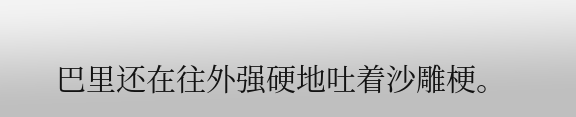巴里还在往外强硬地吐着沙雕梗。